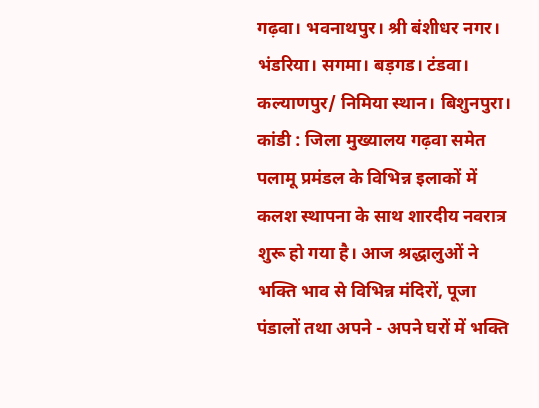गढ़वा। भवनाथपुर। श्री बंशीधर नगर। भंडरिया। सगमा। बड़गड। टंडवा। कल्याणपुर/ निमिया स्थान। बिशुनपुरा। कांडी : जिला मुख्यालय गढ़वा समेत पलामू प्रमंडल के विभिन्न इलाकों में कलश स्थापना के साथ शारदीय नवरात्र शुरू हो गया है। आज श्रद्धालुओं ने भक्ति भाव से विभिन्न मंदिरों, पूजा पंडालों तथा अपने - अपने घरों में भक्ति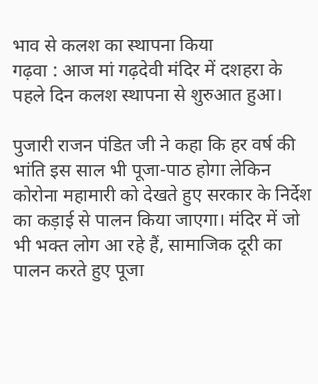भाव से कलश का स्थापना किया
गढ़वा : आज मां गढ़देवी मंदिर में दशहरा के पहले दिन कलश स्थापना से शुरुआत हुआ।

पुजारी राजन पंडित जी ने कहा कि हर वर्ष की भांति इस साल भी पूजा-पाठ होगा लेकिन कोरोना महामारी को देखते हुए सरकार के निर्देश का कड़ाई से पालन किया जाएगा। मंदिर में जो भी भक्त लोग आ रहे हैं, सामाजिक दूरी का पालन करते हुए पूजा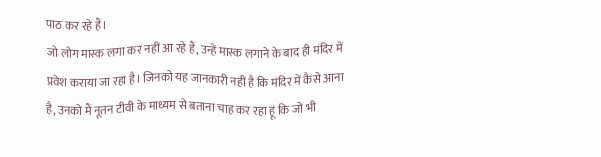पाठ कर रहे हैं।
जो लोग मास्क लगा कर नहीं आ रहे हैं, उन्हें मास्क लगाने के बाद ही मंदिर में प्रवेश कराया जा रहा है। जिनको यह जानकारी नहीं है कि मंदिर में कैसे आना है, उनको मैं नूतन टीवी के माध्यम से बताना चाह कर रहा हूं कि जो भी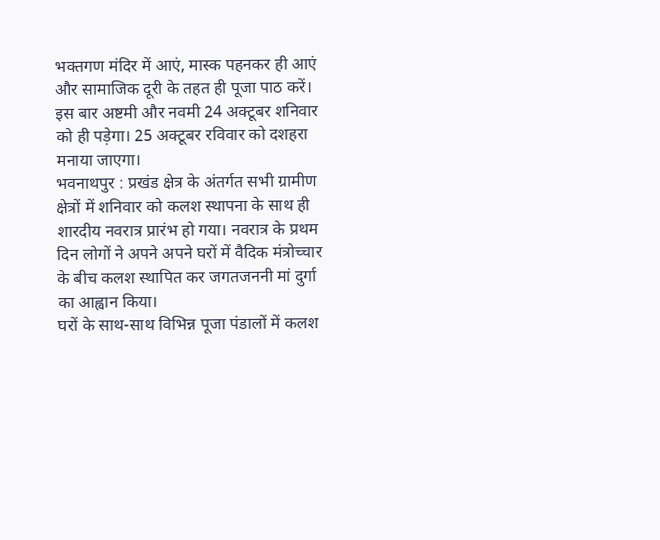भक्तगण मंदिर में आएं, मास्क पहनकर ही आएं और सामाजिक दूरी के तहत ही पूजा पाठ करें। इस बार अष्टमी और नवमी 24 अक्टूबर शनिवार को ही पड़ेगा। 25 अक्टूबर रविवार को दशहरा मनाया जाएगा।
भवनाथपुर : प्रखंड क्षेत्र के अंतर्गत सभी ग्रामीण क्षेत्रों में शनिवार को कलश स्थापना के साथ ही शारदीय नवरात्र प्रारंभ हो गया। नवरात्र के प्रथम दिन लोगों ने अपने अपने घरों में वैदिक मंत्रोच्चार के बीच कलश स्थापित कर जगतजननी मां दुर्गा का आह्वान किया।
घरों के साथ-साथ विभिन्न पूजा पंडालों में कलश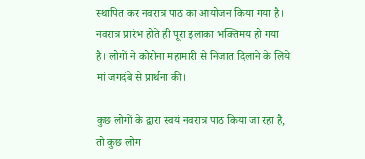स्थापित कर नवरात्र पाठ का आयोजन किया गया है। नवरात्र प्रारंभ होते ही पूरा इलाका भक्तिमय हो गया है। लोगों ने कोरोना महामारी से निजात दिलाने के लिये मां जगदंबे से प्रार्थना की।

कुछ लोगों के द्वारा स्वयं नवरात्र पाठ किया जा रहा है, तो कुछ लोग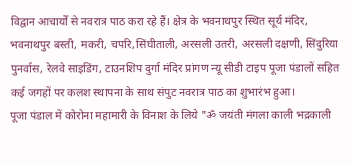विद्वान आचार्यों से नवरात्र पाठ करा रहे हैं। क्षेत्र के भवनाथपुर स्थित सूर्य मंदिर, भवनाथपुर बस्ती, मकरी, चपरि,सिंघीताली, अरसली उतरी, अरसली दक्षणी, सिंदुरिया पुनर्वास, रेलवे साइडिंग, टाउनशिप दुर्गा मंदिर प्रांगण न्यू सीडी टाइप पूजा पंडालों सहित कई जगहों पर कलश स्थापना के साथ संपुट नवरात्र पाठ का शुभारंभ हुआ।
पूजा पंडाल में कोरोना महामारी के विनाश के लिये "ॐ जयंती मंगला काली भद्रकाली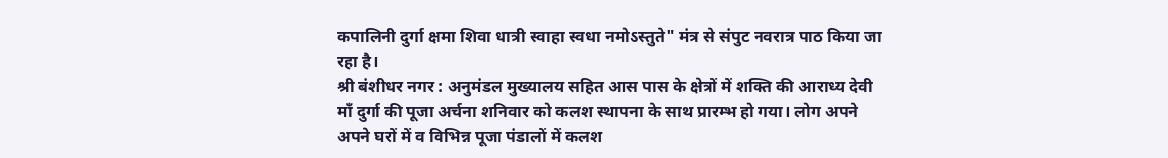कपालिनी दुर्गा क्षमा शिवा धात्री स्वाहा स्वधा नमोऽस्तुते" मंत्र से संपुट नवरात्र पाठ किया जा रहा है।
श्री बंशीधर नगर : अनुमंडल मुख्यालय सहित आस पास के क्षेत्रों में शक्ति की आराध्य देवी माँ दुर्गा की पूजा अर्चना शनिवार को कलश स्थापना के साथ प्रारम्भ हो गया। लोग अपने अपने घरों में व विभिन्न पूजा पंडालों में कलश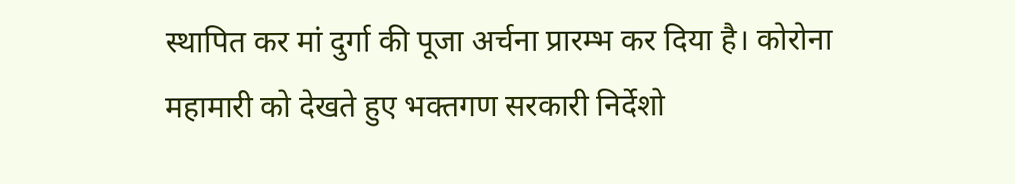स्थापित कर मां दुर्गा की पूजा अर्चना प्रारम्भ कर दिया है। कोरोना महामारी को देखते हुए भक्तगण सरकारी निर्देशो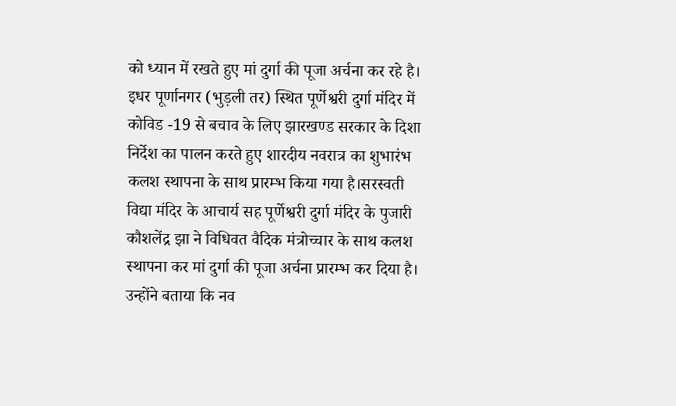को ध्यान में रखते हुए मां दुर्गा की पूजा अर्चना कर रहे है।
इधर पूर्णानगर (भुड़ली तर) स्थित पूर्णेश्वरी दुर्गा मंदिर में कोविड -19 से बचाव के लिए झारखण्ड सरकार के दिशा निर्देश का पालन करते हुए शारदीय नवरात्र का शुभारंभ कलश स्थापना के साथ प्रारम्भ किया गया है।सरस्वती विद्या मंदिर के आचार्य सह पूर्णेश्वरी दुर्गा मंदिर के पुजारी कौशलेंद्र झा ने विधिवत वैदिक मंत्रोच्चार के साथ कलश स्थापना कर मां दुर्गा की पूजा अर्चना प्रारम्भ कर दिया है।
उन्होंने बताया कि नव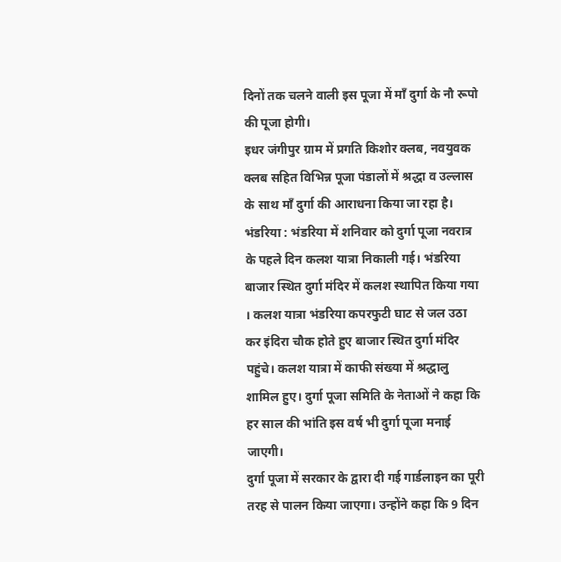दिनों तक चलने वाली इस पूजा में माँ दुर्गा के नौ रूपो की पूजा होगी।
इधर जंगीपुर ग्राम में प्रगति किशोर क्लब, नवयुवक क्लब सहित विभिन्न पूजा पंडालों में श्रद्धा व उल्लास के साथ माँ दुर्गा की आराधना किया जा रहा है।
भंडरिया : भंडरिया में शनिवार को दुर्गा पूजा नवरात्र के पहले दिन कलश यात्रा निकाली गई। भंडरिया बाजार स्थित दुर्गा मंदिर में कलश स्थापित किया गया । कलश यात्रा भंडरिया कपरफुटी घाट से जल उठा कर इंदिरा चौक होते हुए बाजार स्थित दुर्गा मंदिर पहुंचे। कलश यात्रा में काफी संख्या में श्रद्धालु शामिल हुए। दुर्गा पूजा समिति के नेताओं ने कहा कि हर साल की भांति इस वर्ष भी दुर्गा पूजा मनाई जाएगी।
दुर्गा पूजा में सरकार के द्वारा दी गई गार्डलाइन का पूरी तरह से पालन किया जाएगा। उन्होंने कहा कि 9 दिन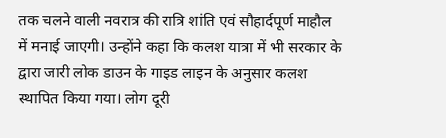तक चलने वाली नवरात्र की रात्रि शांति एवं सौहार्दपूर्ण माहौल में मनाई जाएगी। उन्होंने कहा कि कलश यात्रा में भी सरकार के द्वारा जारी लोक डाउन के गाइड लाइन के अनुसार कलश स्थापित किया गया। लोग दूरी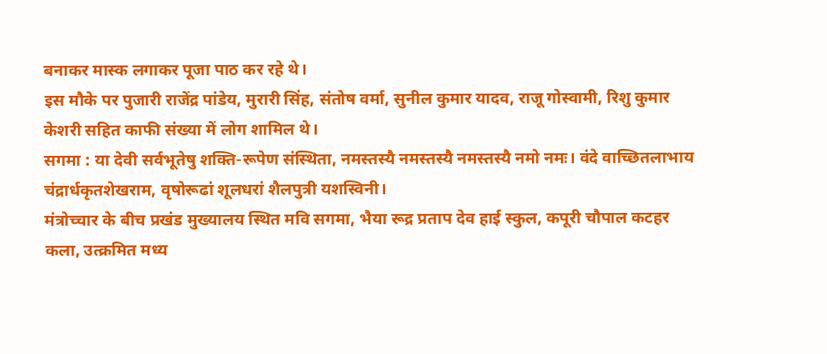बनाकर मास्क लगाकर पूजा पाठ कर रहे थे।
इस मौके पर पुजारी राजेंद्र पांडेय, मुरारी सिंह, संतोष वर्मा, सुनील कुमार यादव, राजू गोस्वामी, रिशु कुमार केशरी सहित काफी संख्या में लोग शामिल थे।
सगमा : या देवी सर्वभूतेषु शक्ति-रूपेण संस्थिता, नमस्तस्यै नमस्तस्यै नमस्तस्यै नमो नमः। वंदे वाच्छितलाभाय चंद्रार्धकृतशेखराम, वृषोरूढां शूलधरां शैलपुत्री यशस्विनी।
मंत्रोच्चार के बीच प्रखंड मुख्यालय स्थित मवि सगमा, भैया रूद्र प्रताप देव हाई स्कुल, कपूरी चौपाल कटहर कला, उत्क्रमित मध्य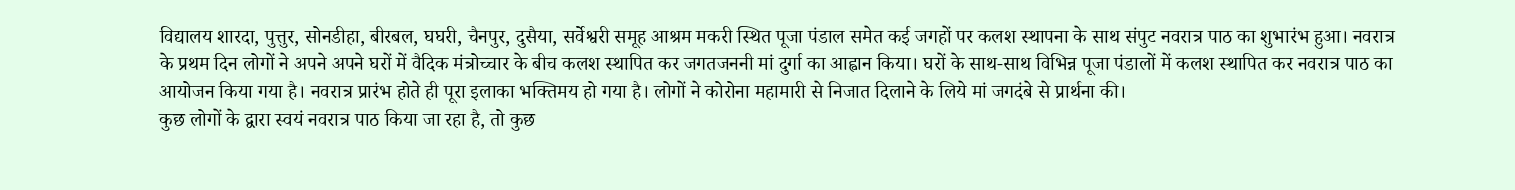विद्यालय शारदा, पुत्तुर, सोनडीहा, बीरबल, घघरी, चैनपुर, दुसैया, सर्वेश्वरी समूह आश्रम मकरी स्थित पूजा पंडाल समेत कई जगहों पर कलश स्थापना के साथ संपुट नवरात्र पाठ का शुभारंभ हुआ। नवरात्र के प्रथम दिन लोगों ने अपने अपने घरों में वैदिक मंत्रोच्चार के बीच कलश स्थापित कर जगतजननी मां दुर्गा का आह्वान किया। घरों के साथ-साथ विभिन्न पूजा पंडालों में कलश स्थापित कर नवरात्र पाठ का आयोजन किया गया है। नवरात्र प्रारंभ होते ही पूरा इलाका भक्तिमय हो गया है। लोगों ने कोरोना महामारी से निजात दिलाने के लिये मां जगदंबे से प्रार्थना की।
कुछ लोगों के द्वारा स्वयं नवरात्र पाठ किया जा रहा है, तो कुछ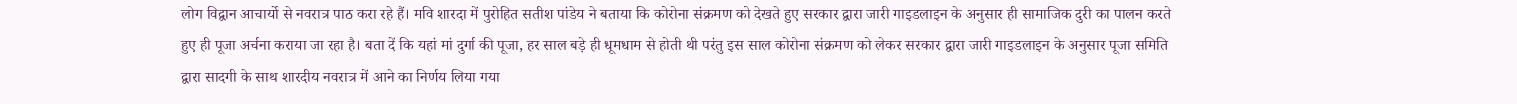लोग विद्वान आचार्यो से नवरात्र पाठ करा रहे हैं। मवि शारदा में पुरोहित सतीश पांडेय ने बताया कि कोरोना संक्रमण को देखते हुए सरकार द्वारा जारी गाइडलाइन के अनुसार ही सामाजिक दुरी का पालन करते हुए ही पूजा अर्चना कराया जा रहा है। बता दें कि यहां मां दुर्गा की पूजा, हर साल बड़े ही धूमधाम से होती थी परंतु इस साल कोरोना संक्रमण को लेकर सरकार द्वारा जारी गाइडलाइन के अनुसार पूजा समिति द्वारा सादगी के साथ शारदीय नवरात्र में आने का निर्णय लिया गया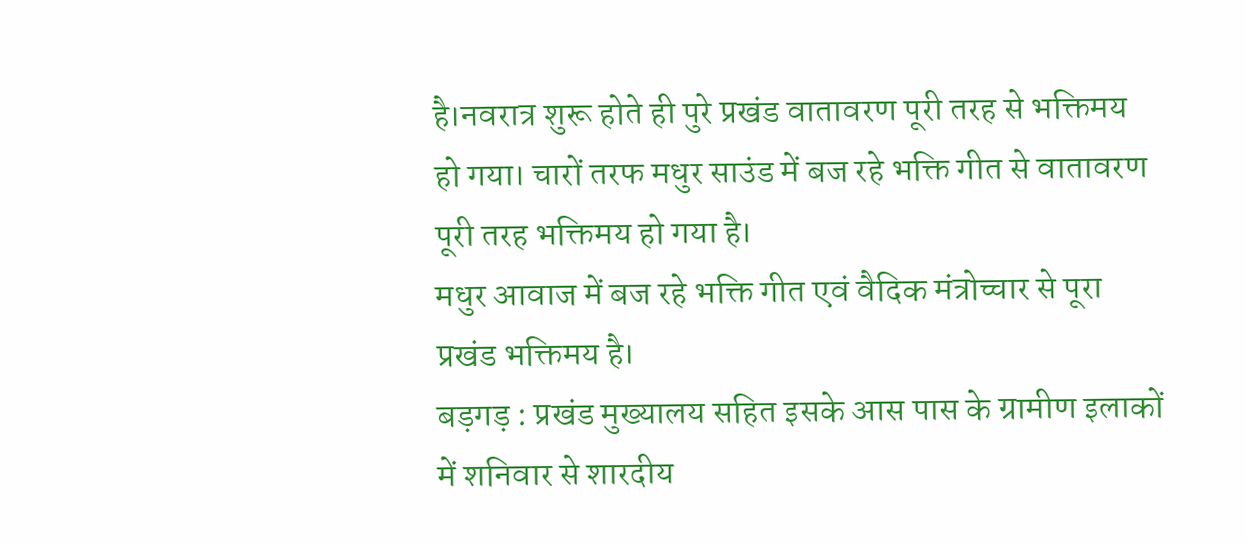है।नवरात्र शुरू होते ही पुरे प्रखंड वातावरण पूरी तरह से भक्तिमय हो गया। चारों तरफ मधुर साउंड में बज रहे भक्ति गीत से वातावरण पूरी तरह भक्तिमय हो गया है।
मधुर आवाज में बज रहे भक्ति गीत एवं वैदिक मंत्रोच्चार से पूरा प्रखंड भक्तिमय है।
बड़गड़ : प्रखंड मुख्यालय सहित इसके आस पास के ग्रामीण इलाकों में शनिवार से शारदीय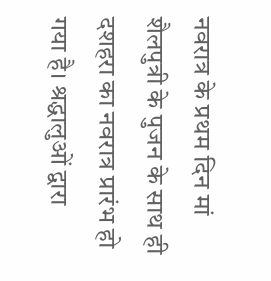नवरात्र के प्रथम दिन मां शैलपुत्री के पुजन के साथ ही दशहरा का नवरात्र प्रारंभ हो गया है। श्रद्धालुओं द्वारा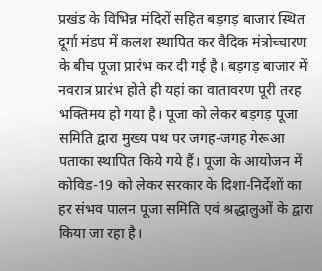प्रखंड के विभिन्न मंदिरों सहित बड़गड़ बाजार स्थित दूर्गा मंडप में कलश स्थापित कर वैदिक मंत्रोच्चारण के बीच पूजा प्रारंभ कर दी गई है। बड़गड़ बाजार में नवरात्र प्रारंभ होते ही यहां का वातावरण पूरी तरह भक्तिमय हो गया है। पूजा को लेकर बड़गड़ पूजा समिति द्वारा मुख्य पथ पर जगह-जगह गेरूआ पताका स्थापित किये गये हैं। पूजा के आयोजन में कोविड-19 को लेकर सरकार के दिशा-निर्देशों का हर संभव पालन पूजा समिति एवं श्रद्धालुओं के द्वारा किया जा रहा है।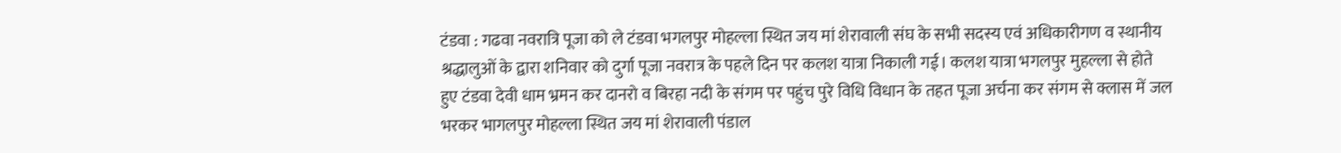टंडवा : गढवा नवरात्रि पूजा को ले टंडवा भगलपुर मोहल्ला स्थित जय मां शेरावाली संघ के सभी सदस्य एवं अधिकारीगण व स्थानीय श्रद्धालुओं के द्वारा शनिवार को दुर्गा पूजा नवरात्र के पहले दिन पर कलश यात्रा निकाली गई। कलश यात्रा भगलपुर मुहल्ला से होते हुए टंडवा देवी धाम भ्रमन कर दानरो व बिरहा नदी के संगम पर पहुंच पुरे विधि विधान के तहत पूजा अर्चना कर संगम से क्लास में जल भरकर भागलपुर मोहल्ला स्थित जय मां शेरावाली पंडाल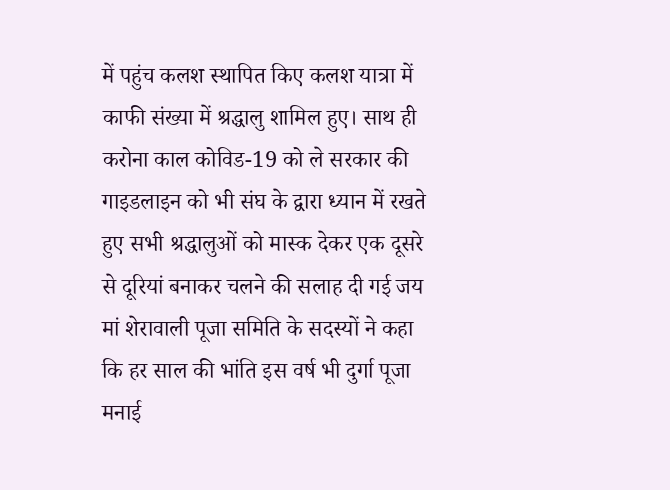में पहुंच कलश स्थापित किए कलश यात्रा में काफी संख्या में श्रद्धालु शामिल हुए। साथ ही करोना काल कोविड-19 को ले सरकार की गाइडलाइन को भी संघ के द्वारा ध्यान में रखते हुए सभी श्रद्धालुओं को मास्क देकर एक दूसरे से दूरियां बनाकर चलने की सलाह दी गई जय मां शेरावाली पूजा समिति के सदस्यों ने कहा कि हर साल की भांति इस वर्ष भी दुर्गा पूजा मनाई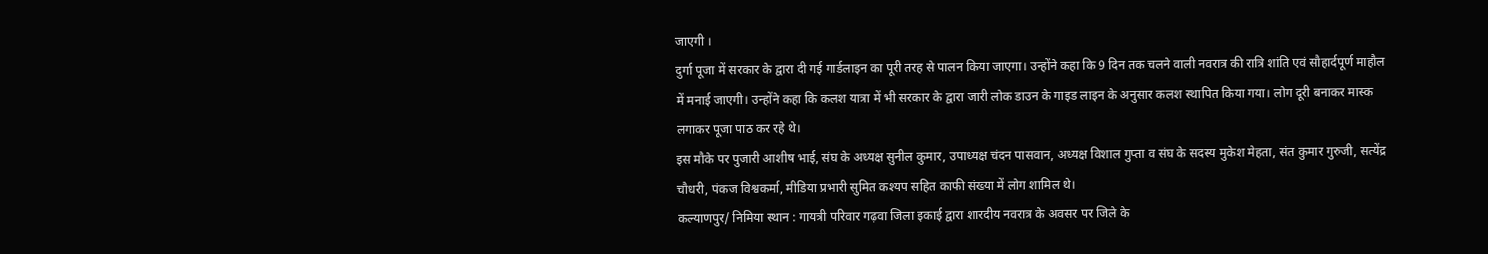जाएगी ।
दुर्गा पूजा में सरकार के द्वारा दी गई गार्डलाइन का पूरी तरह से पालन किया जाएगा। उन्होंने कहा कि 9 दिन तक चलने वाली नवरात्र की रात्रि शांति एवं सौहार्दपूर्ण माहौल में मनाई जाएगी। उन्होंने कहा कि कलश यात्रा में भी सरकार के द्वारा जारी लोक डाउन के गाइड लाइन के अनुसार कलश स्थापित किया गया। लोग दूरी बनाकर मास्क लगाकर पूजा पाठ कर रहे थे।
इस मौके पर पुजारी आशीष भाई, संघ के अध्यक्ष सुनील कुमार, उपाध्यक्ष चंदन पासवान, अध्यक्ष विशाल गुप्ता व संघ के सदस्य मुकेश मेहता, संत कुमार गुरुजी, सत्येंद्र चौधरी, पंकज विश्वकर्मा, मीडिया प्रभारी सुमित कश्यप सहित काफी संख्या में लोग शामिल थे।
कल्याणपुर/ निमिया स्थान : गायत्री परिवार गढ़वा जिला इकाई द्वारा शारदीय नवरात्र के अवसर पर जिले के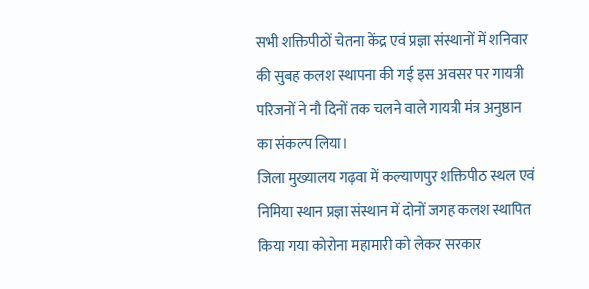सभी शक्तिपीठों चेतना केंद्र एवं प्रज्ञा संस्थानों में शनिवार की सुबह कलश स्थापना की गई इस अवसर पर गायत्री परिजनों ने नौ दिनों तक चलने वाले गायत्री मंत्र अनुष्ठान का संकल्प लिया।
जिला मुख्यालय गढ़वा में कल्याणपुर शक्तिपीठ स्थल एवं निमिया स्थान प्रज्ञा संस्थान में दोनों जगह कलश स्थापित किया गया कोरोना महामारी को लेकर सरकार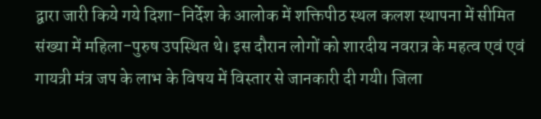द्वारा जारी किये गये दिशा-निर्देश के आलोक में शक्तिपीठ स्थल कलश स्थापना में सीमित संख्या में महिला-पुरुष उपस्थित थे। इस दौरान लोगों को शारदीय नवरात्र के महत्व एवं एवं गायत्री मंत्र जप के लाभ के विषय में विस्तार से जानकारी दी गयी। जिला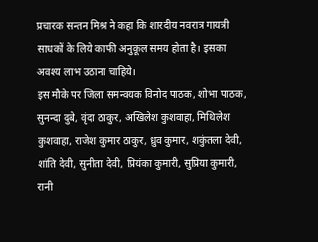प्रचारक सन्तन मिश्र ने कहा कि शारदीय नवरात्र गायत्री साधकों के लिये काफी अनुकूल समय होता है। इसका अवश्य लाभ उठाना चाहिये।
इस मौके पर जिला समन्वयक विनोद पाठक, शोभा पाठक, सुनन्दा दुबे, वृंदा ठाकुर, अखिलेश कुशवाहा, मिथिलेश कुशवाहा, राजेश कुमार ठाकुर, ध्रुव कुमार, शकुंतला देवी, शांति देवी, सुनीता देवी, प्रियंका कुमारी, सुप्रिया कुमारी, रानी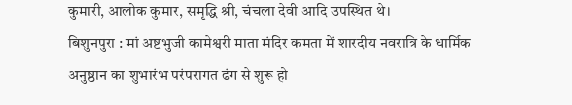कुमारी, आलोक कुमार, समृद्धि श्री, चंचला देवी आदि उपस्थित थे।
बिशुनपुरा : मां अष्टभुजी कामेश्वरी माता मंदिर कमता में शारदीय नवरात्रि के धार्मिक अनुष्ठान का शुभारंभ परंपरागत ढंग से शुरू हो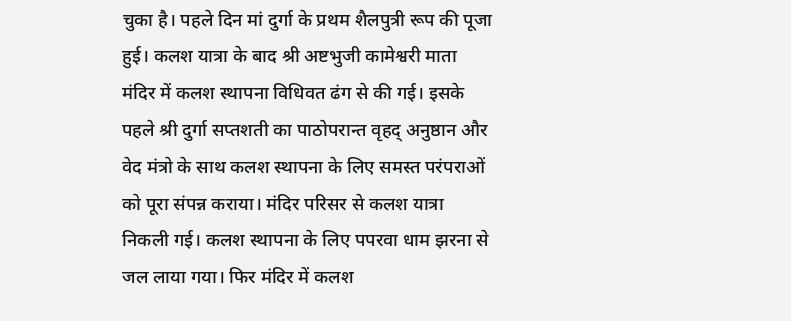चुका है। पहले दिन मां दुर्गा के प्रथम शैलपुत्री रूप की पूजा हुई। कलश यात्रा के बाद श्री अष्टभुजी कामेश्वरी माता मंदिर में कलश स्थापना विधिवत ढंग से की गई। इसके पहले श्री दुर्गा सप्तशती का पाठोपरान्त वृहद् अनुष्ठान और वेद मंत्रो के साथ कलश स्थापना के लिए समस्त परंपराओं को पूरा संपन्न कराया। मंदिर परिसर से कलश यात्रा निकली गई। कलश स्थापना के लिए पपरवा धाम झरना से जल लाया गया। फिर मंदिर में कलश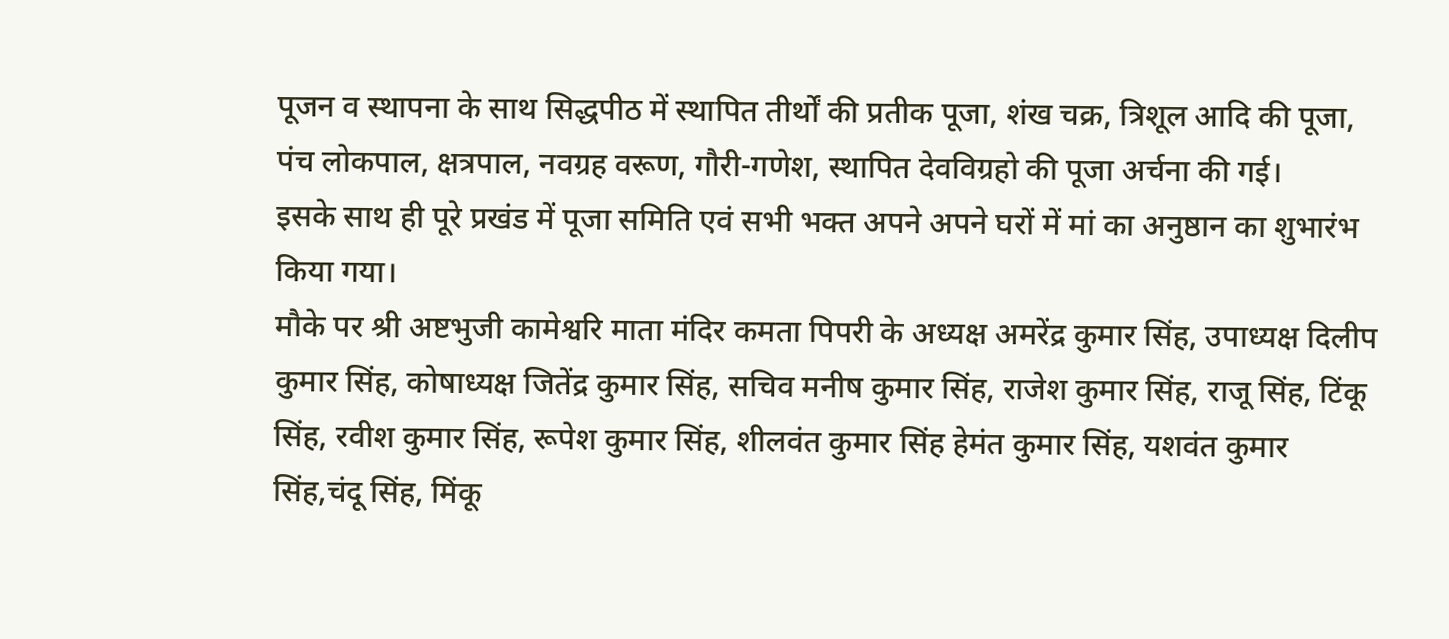पूजन व स्थापना के साथ सिद्धपीठ में स्थापित तीर्थों की प्रतीक पूजा, शंख चक्र, त्रिशूल आदि की पूजा, पंच लोकपाल, क्षत्रपाल, नवग्रह वरूण, गौरी-गणेश, स्थापित देवविग्रहो की पूजा अर्चना की गई।
इसके साथ ही पूरे प्रखंड में पूजा समिति एवं सभी भक्त अपने अपने घरों में मां का अनुष्ठान का शुभारंभ किया गया।
मौके पर श्री अष्टभुजी कामेश्वरि माता मंदिर कमता पिपरी के अध्यक्ष अमरेंद्र कुमार सिंह, उपाध्यक्ष दिलीप कुमार सिंह, कोषाध्यक्ष जितेंद्र कुमार सिंह, सचिव मनीष कुमार सिंह, राजेश कुमार सिंह, राजू सिंह, टिंकू सिंह, रवीश कुमार सिंह, रूपेश कुमार सिंह, शीलवंत कुमार सिंह हेमंत कुमार सिंह, यशवंत कुमार सिंह,चंदू सिंह, मिंकू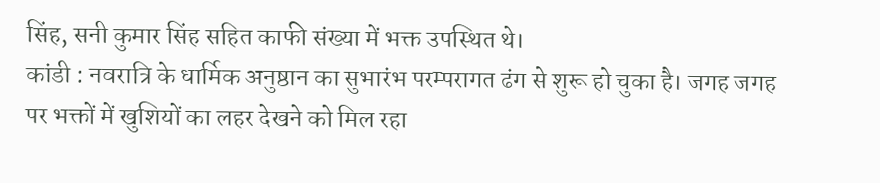सिंह, सनी कुमार सिंह सहित काफी संख्या में भक्त उपस्थित थे।
कांडी : नवरात्रि के धार्मिक अनुष्ठान का सुभारंभ परम्परागत ढंग से शुरू हो चुका है। जगह जगह पर भक्तों में खुशियों का लहर देखने को मिल रहा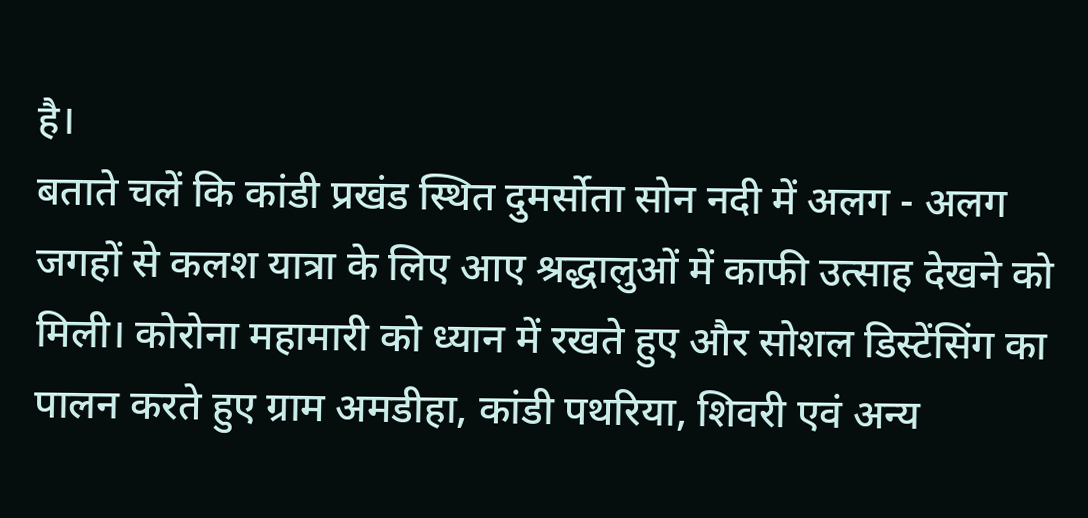है।
बताते चलें कि कांडी प्रखंड स्थित दुमर्सोता सोन नदी में अलग - अलग जगहों से कलश यात्रा के लिए आए श्रद्धालुओं में काफी उत्साह देखने को मिली। कोरोना महामारी को ध्यान में रखते हुए और सोशल डिस्टेंसिंग का पालन करते हुए ग्राम अमडीहा, कांडी पथरिया, शिवरी एवं अन्य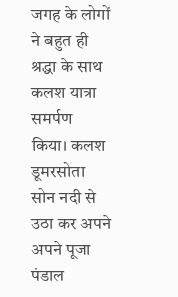जगह के लोगों ने बहुत ही श्रद्धा के साथ कलश यात्रा समर्पण किया। कलश डूमरसोता सोन नदी से उठा कर अपने अपने पूजा पंडाल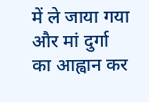में ले जाया गया और मां दुर्गा का आह्वान कर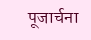पूजार्चना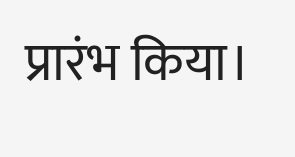प्रारंभ किया।